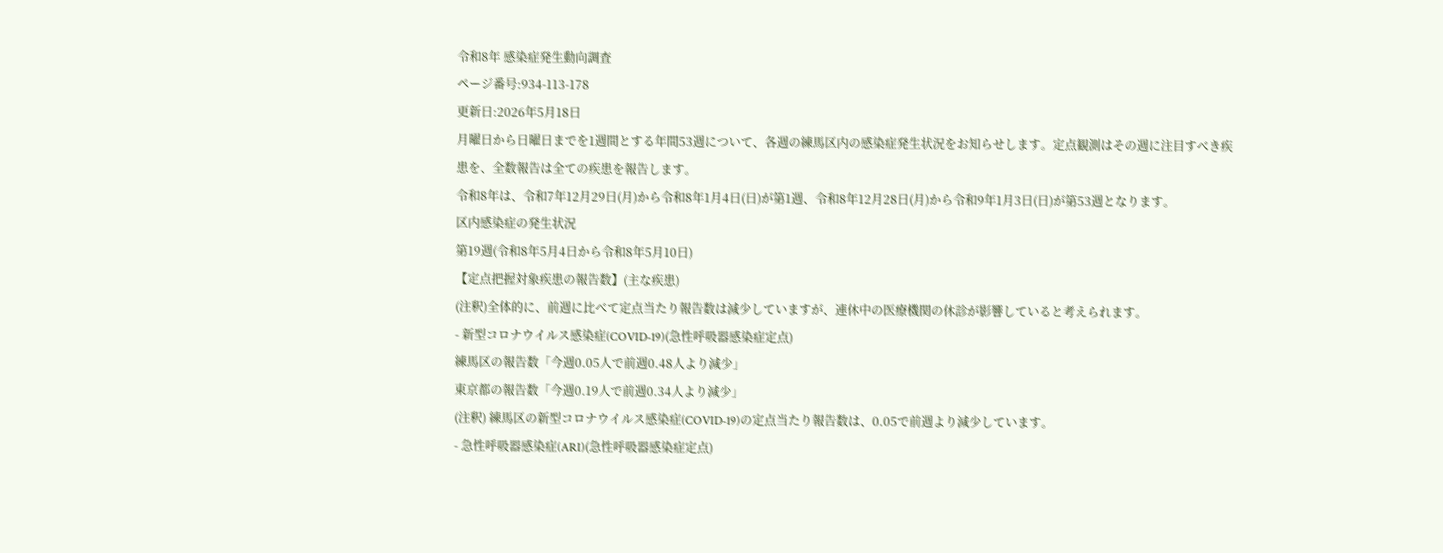令和8年 感染症発生動向調査
ページ番号:934-113-178
更新日:2026年5月18日
月曜日から日曜日までを1週間とする年間53週について、各週の練馬区内の感染症発生状況をお知らせします。定点観測はその週に注目すべき疾患を、全数報告は全ての疾患を報告します。
令和8年は、令和7年12月29日(月)から令和8年1月4日(日)が第1週、令和8年12月28日(月)から令和9年1月3日(日)が第53週となります。
区内感染症の発生状況
第19週(令和8年5月4日から令和8年5月10日)
【定点把握対象疾患の報告数】(主な疾患)
(注釈)全体的に、前週に比べて定点当たり報告数は減少していますが、連休中の医療機関の休診が影響していると考えられます。
- 新型コロナウイルス感染症(COVID-19)(急性呼吸器感染症定点)
練馬区の報告数「今週0.05人で前週0.48人より減少」
東京都の報告数「今週0.19人で前週0.34人より減少」
(注釈) 練馬区の新型コロナウイルス感染症(COVID-19)の定点当たり報告数は、0.05で前週より減少しています。
- 急性呼吸器感染症(ARI)(急性呼吸器感染症定点)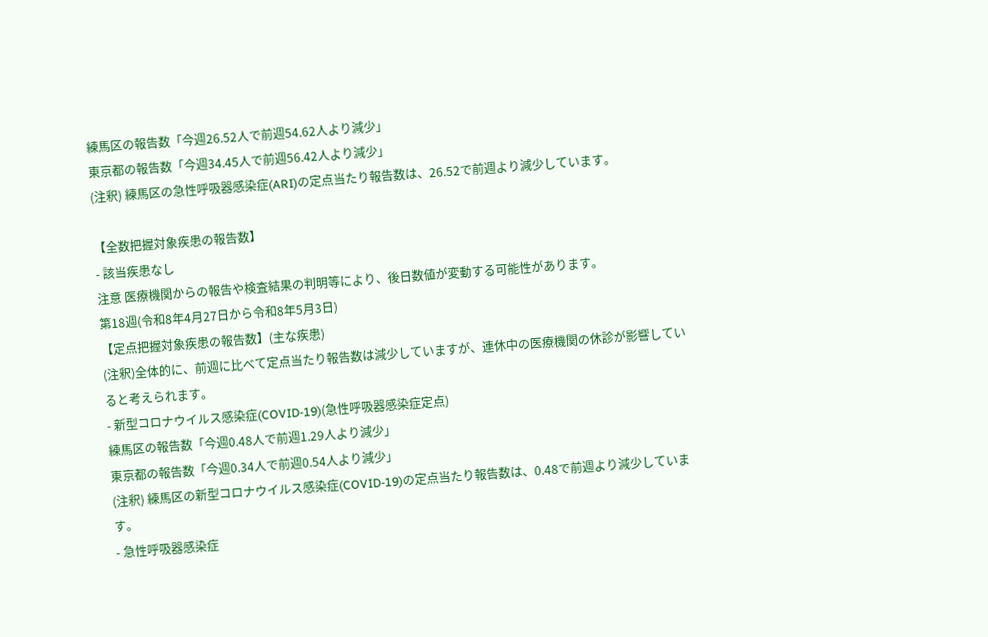練馬区の報告数「今週26.52人で前週54.62人より減少」
東京都の報告数「今週34.45人で前週56.42人より減少」
(注釈) 練馬区の急性呼吸器感染症(ARI)の定点当たり報告数は、26.52で前週より減少しています。

【全数把握対象疾患の報告数】
- 該当疾患なし
注意 医療機関からの報告や検査結果の判明等により、後日数値が変動する可能性があります。
第18週(令和8年4月27日から令和8年5月3日)
【定点把握対象疾患の報告数】(主な疾患)
(注釈)全体的に、前週に比べて定点当たり報告数は減少していますが、連休中の医療機関の休診が影響していると考えられます。
- 新型コロナウイルス感染症(COVID-19)(急性呼吸器感染症定点)
練馬区の報告数「今週0.48人で前週1.29人より減少」
東京都の報告数「今週0.34人で前週0.54人より減少」
(注釈) 練馬区の新型コロナウイルス感染症(COVID-19)の定点当たり報告数は、0.48で前週より減少しています。
- 急性呼吸器感染症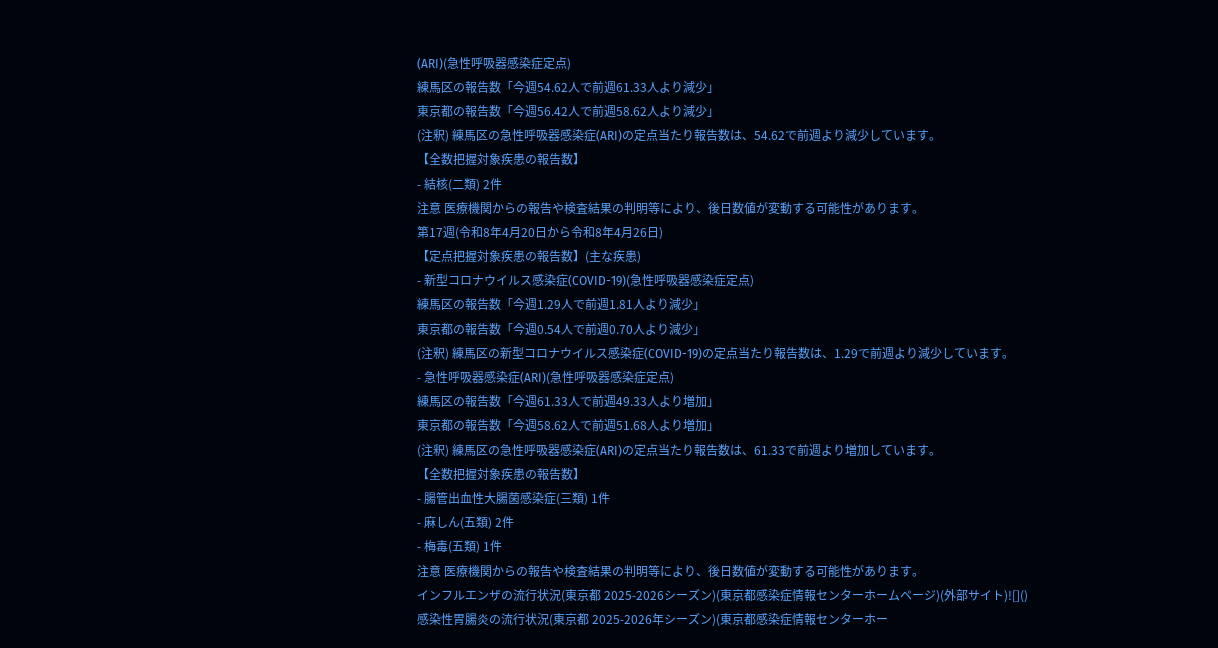(ARI)(急性呼吸器感染症定点)
練馬区の報告数「今週54.62人で前週61.33人より減少」
東京都の報告数「今週56.42人で前週58.62人より減少」
(注釈) 練馬区の急性呼吸器感染症(ARI)の定点当たり報告数は、54.62で前週より減少しています。
【全数把握対象疾患の報告数】
- 結核(二類) 2件
注意 医療機関からの報告や検査結果の判明等により、後日数値が変動する可能性があります。
第17週(令和8年4月20日から令和8年4月26日)
【定点把握対象疾患の報告数】(主な疾患)
- 新型コロナウイルス感染症(COVID-19)(急性呼吸器感染症定点)
練馬区の報告数「今週1.29人で前週1.81人より減少」
東京都の報告数「今週0.54人で前週0.70人より減少」
(注釈) 練馬区の新型コロナウイルス感染症(COVID-19)の定点当たり報告数は、1.29で前週より減少しています。
- 急性呼吸器感染症(ARI)(急性呼吸器感染症定点)
練馬区の報告数「今週61.33人で前週49.33人より増加」
東京都の報告数「今週58.62人で前週51.68人より増加」
(注釈) 練馬区の急性呼吸器感染症(ARI)の定点当たり報告数は、61.33で前週より増加しています。
【全数把握対象疾患の報告数】
- 腸管出血性大腸菌感染症(三類) 1件
- 麻しん(五類) 2件
- 梅毒(五類) 1件
注意 医療機関からの報告や検査結果の判明等により、後日数値が変動する可能性があります。
インフルエンザの流行状況(東京都 2025-2026シーズン)(東京都感染症情報センターホームページ)(外部サイト)![]()
感染性胃腸炎の流行状況(東京都 2025-2026年シーズン)(東京都感染症情報センターホー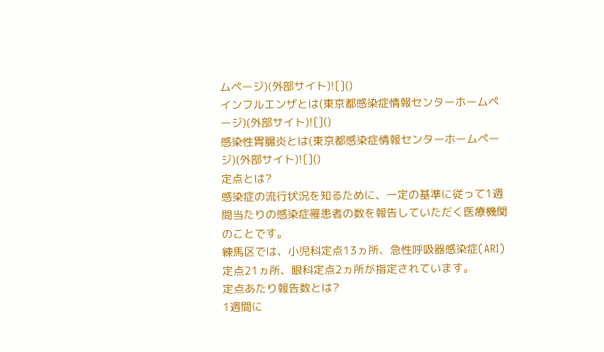ムページ)(外部サイト)![]()
インフルエンザとは(東京都感染症情報センターホームページ)(外部サイト)![]()
感染性胃腸炎とは(東京都感染症情報センターホームページ)(外部サイト)![]()
定点とは?
感染症の流行状況を知るために、一定の基準に従って1週間当たりの感染症罹患者の数を報告していただく医療機関のことです。
練馬区では、小児科定点13ヵ所、急性呼吸器感染症(ARI)定点21ヵ所、眼科定点2ヵ所が指定されています。
定点あたり報告数とは?
1週間に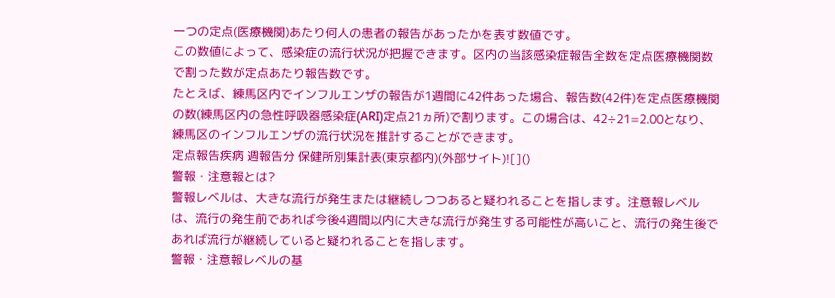一つの定点(医療機関)あたり何人の患者の報告があったかを表す数値です。
この数値によって、感染症の流行状況が把握できます。区内の当該感染症報告全数を定点医療機関数で割った数が定点あたり報告数です。
たとえば、練馬区内でインフルエンザの報告が1週間に42件あった場合、報告数(42件)を定点医療機関の数(練馬区内の急性呼吸器感染症(ARI)定点21ヵ所)で割ります。この場合は、42÷21=2.00となり、練馬区のインフルエンザの流行状況を推計することができます。
定点報告疾病 週報告分 保健所別集計表(東京都内)(外部サイト)![]()
警報・注意報とは?
警報レベルは、大きな流行が発生または継続しつつあると疑われることを指します。注意報レベルは、流行の発生前であれば今後4週間以内に大きな流行が発生する可能性が高いこと、流行の発生後であれば流行が継続していると疑われることを指します。
警報・注意報レベルの基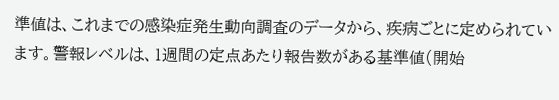準値は、これまでの感染症発生動向調査のデータから、疾病ごとに定められています。警報レベルは、1週間の定点あたり報告数がある基準値(開始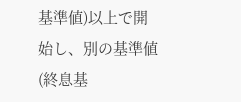基準値)以上で開始し、別の基準値(終息基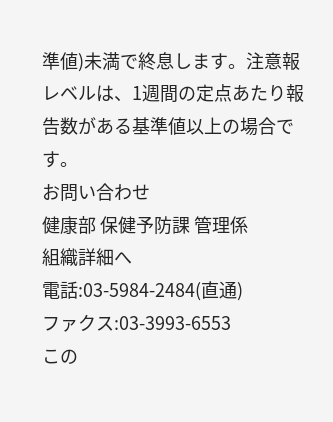準値)未満で終息します。注意報レベルは、1週間の定点あたり報告数がある基準値以上の場合です。
お問い合わせ
健康部 保健予防課 管理係
組織詳細へ
電話:03-5984-2484(直通)
ファクス:03-3993-6553
この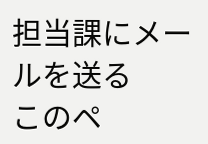担当課にメールを送る
このペ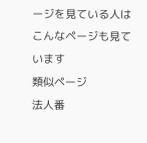ージを見ている人はこんなページも見ています
類似ページ
法人番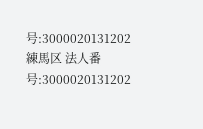号:3000020131202
練馬区 法人番号:3000020131202